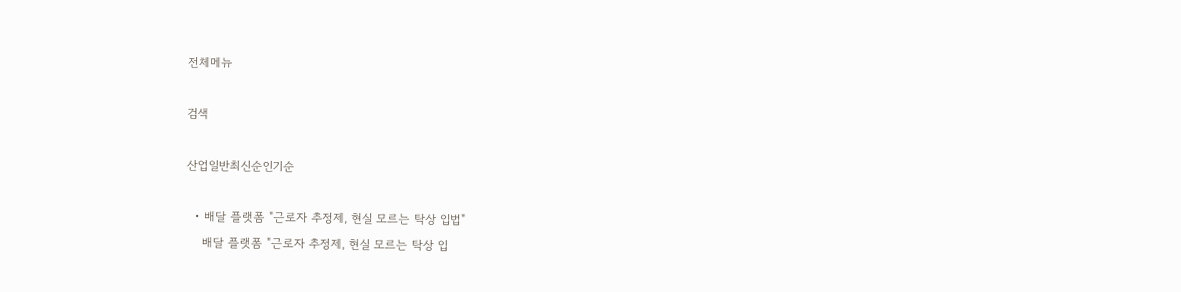전체메뉴

검색

산업일반최신순인기순

  • 배달 플랫폼 "근로자 추정제, 현실 모르는 탁상 입법"
    배달 플랫폼 "근로자 추정제, 현실 모르는 탁상 입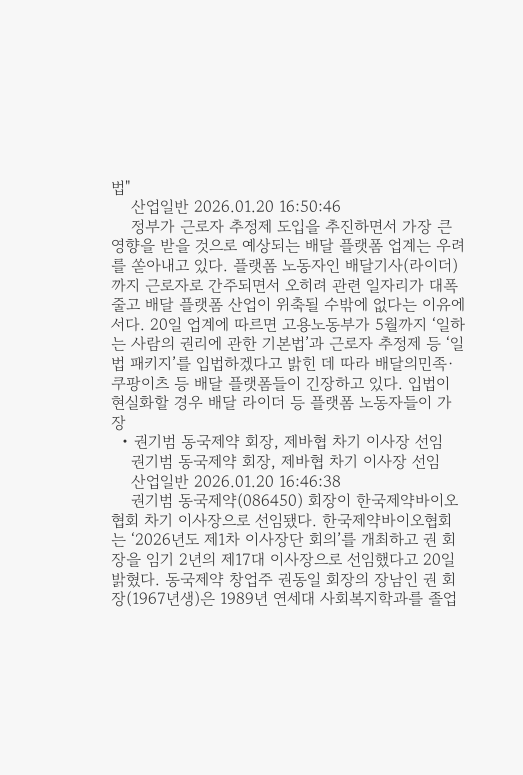법"
    산업일반 2026.01.20 16:50:46
    정부가 근로자 추정제 도입을 추진하면서 가장 큰 영향을 받을 것으로 예상되는 배달 플랫폼 업계는 우려를 쏟아내고 있다. 플랫폼 노동자인 배달기사(라이더)까지 근로자로 간주되면서 오히려 관련 일자리가 대폭 줄고 배달 플랫폼 산업이 위축될 수밖에 없다는 이유에서다. 20일 업계에 따르면 고용노동부가 5월까지 ‘일하는 사람의 권리에 관한 기본법’과 근로자 추정제 등 ‘일법 패키지’를 입법하겠다고 밝힌 데 따라 배달의민족·쿠팡이츠 등 배달 플랫폼들이 긴장하고 있다. 입법이 현실화할 경우 배달 라이더 등 플랫폼 노동자들이 가장
  • 권기범 동국제약 회장, 제바협 차기 이사장 선임
    권기범 동국제약 회장, 제바협 차기 이사장 선임
    산업일반 2026.01.20 16:46:38
    권기범 동국제약(086450) 회장이 한국제약바이오협회 차기 이사장으로 선임됐다. 한국제약바이오협회는 ‘2026년도 제1차 이사장단 회의’를 개최하고 권 회장을 임기 2년의 제17대 이사장으로 선임했다고 20일 밝혔다. 동국제약 창업주 권동일 회장의 장남인 권 회장(1967년생)은 1989년 연세대 사회복지학과를 졸업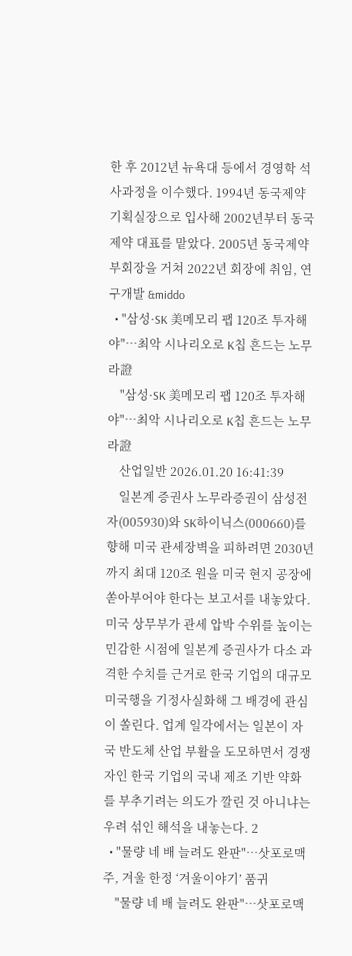한 후 2012년 뉴욕대 등에서 경영학 석사과정을 이수했다. 1994년 동국제약 기획실장으로 입사해 2002년부터 동국제약 대표를 맡았다. 2005년 동국제약 부회장을 거쳐 2022년 회장에 취임, 연구개발 &middo
  • "삼성·SK 美메모리 팹 120조 투자해야"…최악 시나리오로 K칩 흔드는 노무라證
    "삼성·SK 美메모리 팹 120조 투자해야"…최악 시나리오로 K칩 흔드는 노무라證
    산업일반 2026.01.20 16:41:39
    일본계 증권사 노무라증권이 삼성전자(005930)와 SK하이닉스(000660)를 향해 미국 관세장벽을 피하려면 2030년까지 최대 120조 원을 미국 현지 공장에 쏟아부어야 한다는 보고서를 내놓았다. 미국 상무부가 관세 압박 수위를 높이는 민감한 시점에 일본계 증권사가 다소 과격한 수치를 근거로 한국 기업의 대규모 미국행을 기정사실화해 그 배경에 관심이 쏠린다. 업계 일각에서는 일본이 자국 반도체 산업 부활을 도모하면서 경쟁자인 한국 기업의 국내 제조 기반 약화를 부추기려는 의도가 깔린 것 아니냐는 우려 섞인 해석을 내놓는다. 2
  • "물량 네 배 늘려도 완판"…삿포로맥주, 겨울 한정 ‘겨울이야기’ 품귀
    "물량 네 배 늘려도 완판"…삿포로맥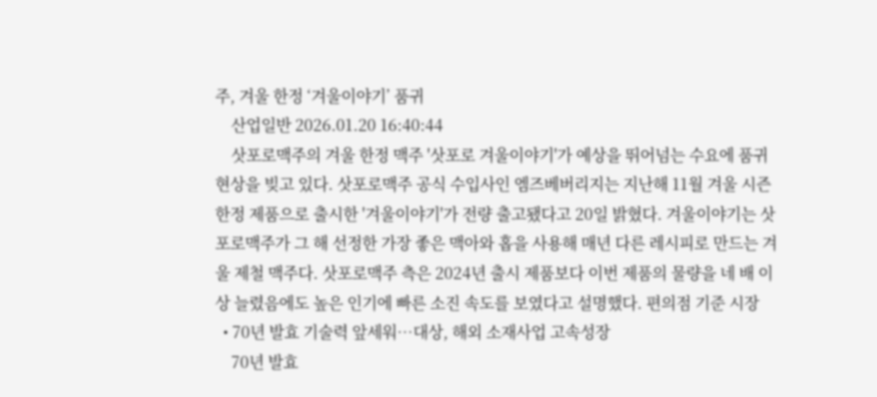주, 겨울 한정 ‘겨울이야기’ 품귀
    산업일반 2026.01.20 16:40:44
    삿포로맥주의 겨울 한정 맥주 '삿포로 겨울이야기'가 예상을 뛰어넘는 수요에 품귀 현상을 빚고 있다. 삿포로맥주 공식 수입사인 엠즈베버리지는 지난해 11월 겨울 시즌 한정 제품으로 출시한 '겨울이야기'가 전량 출고됐다고 20일 밝혔다. 겨울이야기는 삿포로맥주가 그 해 선정한 가장 좋은 맥아와 홉을 사용해 매년 다른 레시피로 만드는 겨울 제철 맥주다. 삿포로맥주 측은 2024년 출시 제품보다 이번 제품의 물량을 네 배 이상 늘렸음에도 높은 인기에 빠른 소진 속도를 보였다고 설명했다. 편의점 기준 시장
  • 70년 발효 기술력 앞세워…대상, 해외 소재사업 고속성장
    70년 발효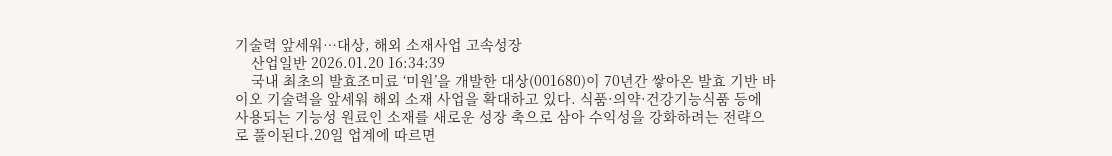기술력 앞세워…대상, 해외 소재사업 고속성장
    산업일반 2026.01.20 16:34:39
    국내 최초의 발효조미료 ‘미원’을 개발한 대상(001680)이 70년간 쌓아온 발효 기반 바이오 기술력을 앞세워 해외 소재 사업을 확대하고 있다. 식품·의약·건강기능식품 등에 사용되는 기능성 원료인 소재를 새로운 성장 축으로 삼아 수익성을 강화하려는 전략으로 풀이된다.20일 업계에 따르면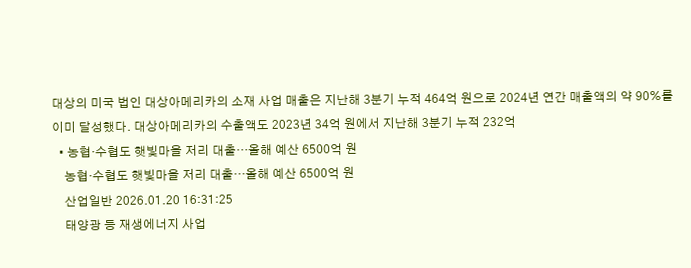대상의 미국 법인 대상아메리카의 소재 사업 매출은 지난해 3분기 누적 464억 원으로 2024년 연간 매출액의 약 90%를 이미 달성했다. 대상아메리카의 수출액도 2023년 34억 원에서 지난해 3분기 누적 232억
  • 농협·수협도 햇빛마을 저리 대출…올해 예산 6500억 원
    농협·수협도 햇빛마을 저리 대출…올해 예산 6500억 원
    산업일반 2026.01.20 16:31:25
    태양광 등 재생에너지 사업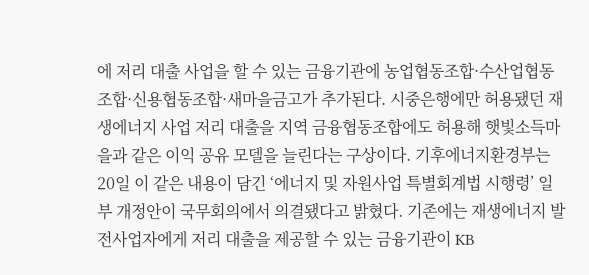에 저리 대출 사업을 할 수 있는 금융기관에 농업협동조합·수산업협동조합·신용협동조합·새마을금고가 추가된다. 시중은행에만 허용됐던 재생에너지 사업 저리 대출을 지역 금융협동조합에도 허용해 햇빛소득마을과 같은 이익 공유 모델을 늘린다는 구상이다. 기후에너지환경부는 20일 이 같은 내용이 담긴 ‘에너지 및 자원사업 특별회계법 시행령’ 일부 개정안이 국무회의에서 의결됐다고 밝혔다. 기존에는 재생에너지 발전사업자에게 저리 대출을 제공할 수 있는 금융기관이 KB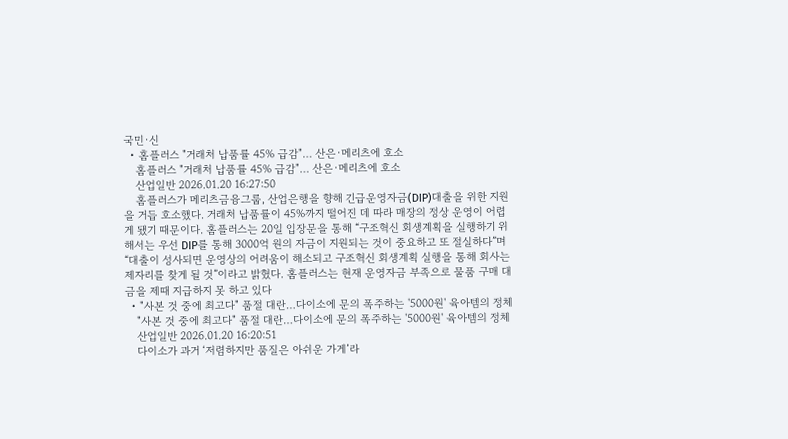국민·신
  • 홈플러스 "거래처 납품률 45% 급감"… 산은·메리츠에 호소
    홈플러스 "거래처 납품률 45% 급감"… 산은·메리츠에 호소
    산업일반 2026.01.20 16:27:50
    홈플러스가 메리츠금융그룹, 산업은행을 향해 긴급운영자금(DIP)대출을 위한 지원을 거듭 호소했다. 거래처 납품률이 45%까지 떨어진 데 따라 매장의 정상 운영이 어렵게 됐기 때문이다. 홈플러스는 20일 입장문을 통해 “구조혁신 회생계획을 실행하기 위해서는 우선 DIP를 통해 3000억 원의 자금이 지원되는 것이 중요하고 또 절실하다”며 “대출이 성사되면 운영상의 어려움이 해소되고 구조혁신 회생계획 실행을 통해 회사는 제자리를 찾게 될 것”이라고 밝혔다. 홈플러스는 현재 운영자금 부족으로 물품 구매 대금을 제때 지급하지 못 하고 있다
  • "사본 것 중에 최고다" 품절 대란…다이소에 문의 폭주하는 '5000원' 육아템의 정체
    "사본 것 중에 최고다" 품절 대란…다이소에 문의 폭주하는 '5000원' 육아템의 정체
    산업일반 2026.01.20 16:20:51
    다이소가 과거 ‘저렴하지만 품질은 아쉬운 가게’라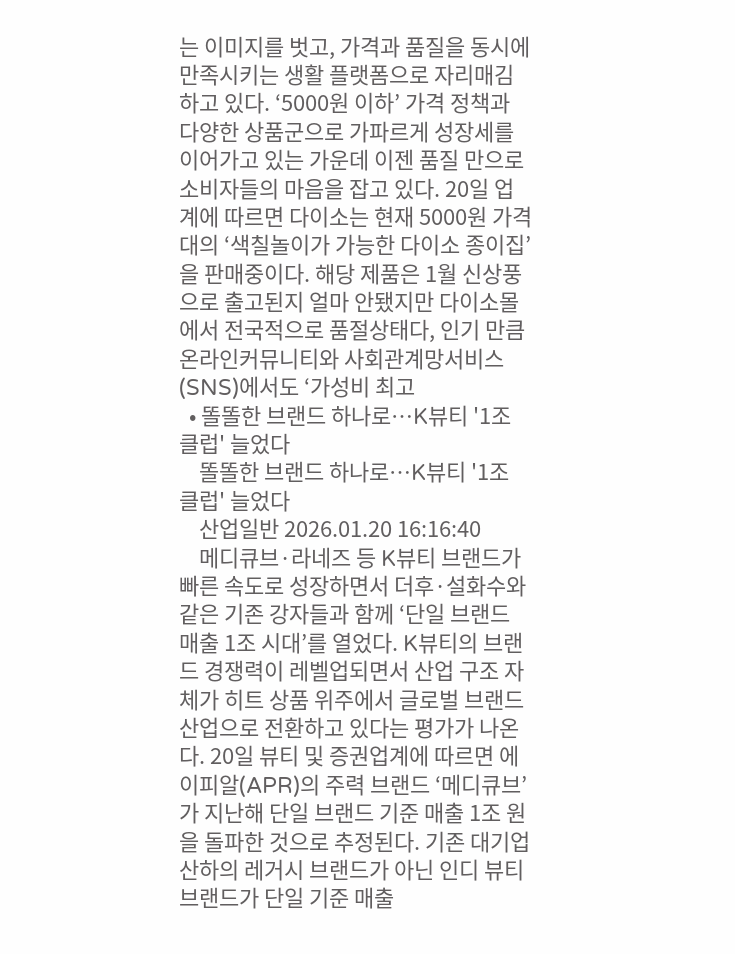는 이미지를 벗고, 가격과 품질을 동시에 만족시키는 생활 플랫폼으로 자리매김하고 있다. ‘5000원 이하’ 가격 정책과 다양한 상품군으로 가파르게 성장세를 이어가고 있는 가운데 이젠 품질 만으로 소비자들의 마음을 잡고 있다. 20일 업계에 따르면 다이소는 현재 5000원 가격대의 ‘색칠놀이가 가능한 다이소 종이집’을 판매중이다. 해당 제품은 1월 신상풍으로 출고된지 얼마 안됐지만 다이소몰에서 전국적으로 품절상태다, 인기 만큼 온라인커뮤니티와 사회관계망서비스(SNS)에서도 ‘가성비 최고
  • 똘똘한 브랜드 하나로…K뷰티 '1조 클럽' 늘었다
    똘똘한 브랜드 하나로…K뷰티 '1조 클럽' 늘었다
    산업일반 2026.01.20 16:16:40
    메디큐브·라네즈 등 K뷰티 브랜드가 빠른 속도로 성장하면서 더후·설화수와 같은 기존 강자들과 함께 ‘단일 브랜드 매출 1조 시대’를 열었다. K뷰티의 브랜드 경쟁력이 레벨업되면서 산업 구조 자체가 히트 상품 위주에서 글로벌 브랜드 산업으로 전환하고 있다는 평가가 나온다. 20일 뷰티 및 증권업계에 따르면 에이피알(APR)의 주력 브랜드 ‘메디큐브’가 지난해 단일 브랜드 기준 매출 1조 원을 돌파한 것으로 추정된다. 기존 대기업 산하의 레거시 브랜드가 아닌 인디 뷰티 브랜드가 단일 기준 매출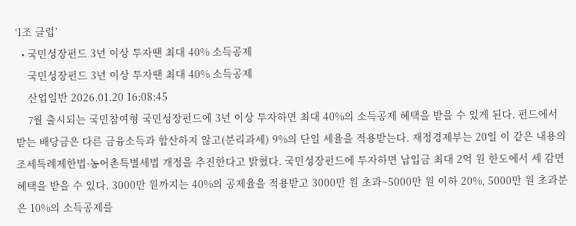‘1조 클럽’
  • 국민성장펀드 3년 이상 투자땐 최대 40% 소득공제
    국민성장펀드 3년 이상 투자땐 최대 40% 소득공제
    산업일반 2026.01.20 16:08:45
    7월 출시되는 국민참여형 국민성장펀드에 3년 이상 투자하면 최대 40%의 소득공제 혜택을 받을 수 있게 된다. 펀드에서 받는 배당금은 다른 금융소득과 합산하지 않고(분리과세) 9%의 단일 세율을 적용받는다. 재정경제부는 20일 이 같은 내용의 조세특례제한법·농어촌특별세법 개정을 추진한다고 밝혔다. 국민성장펀드에 투자하면 납입금 최대 2억 원 한도에서 세 감면 혜택을 받을 수 있다. 3000만 원까지는 40%의 공제율을 적용받고 3000만 원 초과~5000만 원 이하 20%, 5000만 원 초과분은 10%의 소득공제를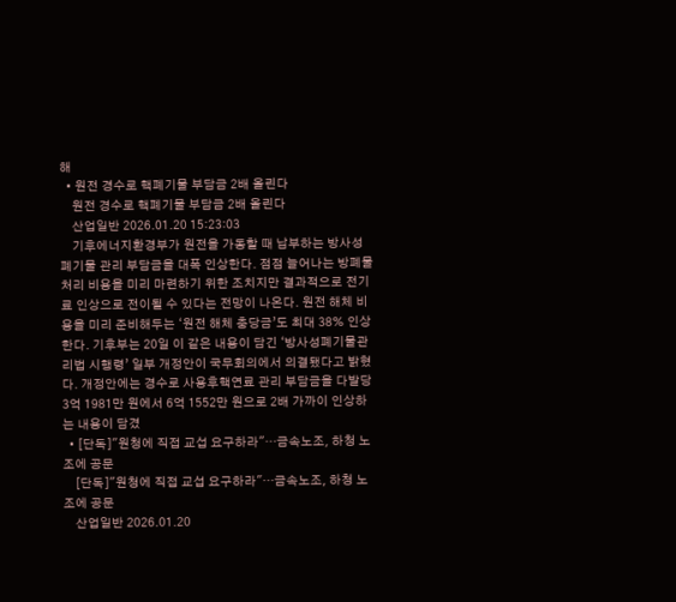해
  • 원전 경수로 핵폐기물 부담금 2배 올린다
    원전 경수로 핵폐기물 부담금 2배 올린다
    산업일반 2026.01.20 15:23:03
    기후에너지환경부가 원전을 가동할 때 납부하는 방사성 폐기물 관리 부담금을 대폭 인상한다. 점점 늘어나는 방폐물 처리 비용을 미리 마련하기 위한 조치지만 결과적으로 전기료 인상으로 전이될 수 있다는 전망이 나온다. 원전 해체 비용을 미리 준비해두는 ‘원전 해체 충당금’도 최대 38% 인상한다. 기후부는 20일 이 같은 내용이 담긴 ‘방사성폐기물관리법 시행령’ 일부 개정안이 국무회의에서 의결됐다고 밝혔다. 개정안에는 경수로 사용후핵연료 관리 부담금을 다발당 3억 1981만 원에서 6억 1552만 원으로 2배 가까이 인상하는 내용이 담겼
  • [단독]"원청에 직접 교섭 요구하라"…금속노조, 하청 노조에 공문
    [단독]"원청에 직접 교섭 요구하라"…금속노조, 하청 노조에 공문
    산업일반 2026.01.20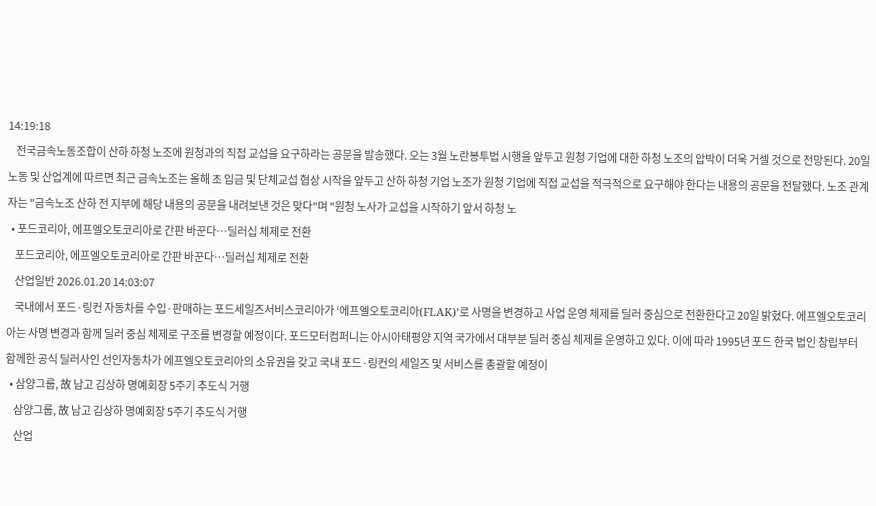14:19:18
    전국금속노동조합이 산하 하청 노조에 원청과의 직접 교섭을 요구하라는 공문을 발송했다. 오는 3월 노란봉투법 시행을 앞두고 원청 기업에 대한 하청 노조의 압박이 더욱 거셀 것으로 전망된다. 20일 노동 및 산업계에 따르면 최근 금속노조는 올해 초 임금 및 단체교섭 협상 시작을 앞두고 산하 하청 기업 노조가 원청 기업에 직접 교섭을 적극적으로 요구해야 한다는 내용의 공문을 전달했다. 노조 관계자는 "금속노조 산하 전 지부에 해당 내용의 공문을 내려보낸 것은 맞다"며 "원청 노사가 교섭을 시작하기 앞서 하청 노
  • 포드코리아, 에프엘오토코리아로 간판 바꾼다…딜러십 체제로 전환
    포드코리아, 에프엘오토코리아로 간판 바꾼다…딜러십 체제로 전환
    산업일반 2026.01.20 14:03:07
    국내에서 포드·링컨 자동차를 수입·판매하는 포드세일즈서비스코리아가 ‘에프엘오토코리아(FLAK)’로 사명을 변경하고 사업 운영 체제를 딜러 중심으로 전환한다고 20일 밝혔다. 에프엘오토코리아는 사명 변경과 함께 딜러 중심 체제로 구조를 변경할 예정이다. 포드모터컴퍼니는 아시아태평양 지역 국가에서 대부분 딜러 중심 체제를 운영하고 있다. 이에 따라 1995년 포드 한국 법인 창립부터 함께한 공식 딜러사인 선인자동차가 에프엘오토코리아의 소유권을 갖고 국내 포드·링컨의 세일즈 및 서비스를 총괄할 예정이
  • 삼양그룹, 故 남고 김상하 명예회장 5주기 추도식 거행
    삼양그룹, 故 남고 김상하 명예회장 5주기 추도식 거행
    산업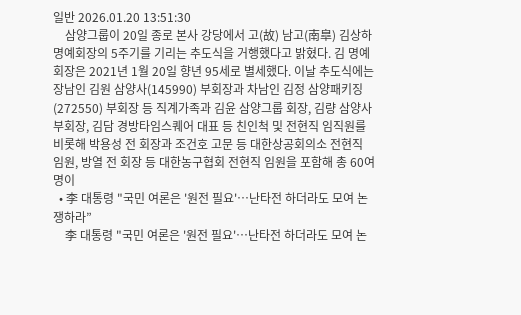일반 2026.01.20 13:51:30
    삼양그룹이 20일 종로 본사 강당에서 고(故) 남고(南皐) 김상하 명예회장의 5주기를 기리는 추도식을 거행했다고 밝혔다. 김 명예회장은 2021년 1월 20일 향년 95세로 별세했다. 이날 추도식에는 장남인 김원 삼양사(145990) 부회장과 차남인 김정 삼양패키징(272550) 부회장 등 직계가족과 김윤 삼양그룹 회장, 김량 삼양사 부회장, 김담 경방타임스퀘어 대표 등 친인척 및 전현직 임직원를 비롯해 박용성 전 회장과 조건호 고문 등 대한상공회의소 전현직 임원, 방열 전 회장 등 대한농구협회 전현직 임원을 포함해 총 60여명이
  • 李 대통령 "국민 여론은 '원전 필요'…난타전 하더라도 모여 논쟁하라”
    李 대통령 "국민 여론은 '원전 필요'…난타전 하더라도 모여 논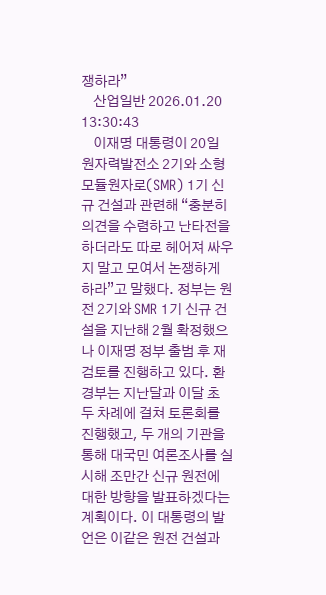쟁하라”
    산업일반 2026.01.20 13:30:43
    이재명 대통령이 20일 원자력발전소 2기와 소형모듈원자로(SMR) 1기 신규 건설과 관련해 “충분히 의견을 수렴하고 난타전을 하더라도 따로 헤어져 싸우지 말고 모여서 논쟁하게 하라”고 말했다. 정부는 원전 2기와 SMR 1기 신규 건설을 지난해 2월 확정했으나 이재명 정부 출범 후 재검토를 진행하고 있다. 환경부는 지난달과 이달 초 두 차례에 걸쳐 토론회를 진행했고, 두 개의 기관을 통해 대국민 여론조사를 실시해 조만간 신규 원전에 대한 방향을 발표하겠다는 계획이다. 이 대통령의 발언은 이같은 원전 건설과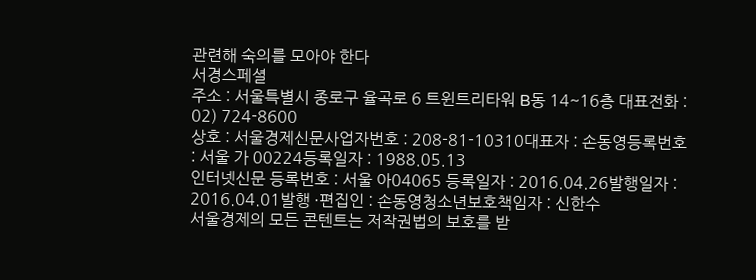관련해 숙의를 모아야 한다
서경스페셜
주소 : 서울특별시 종로구 율곡로 6 트윈트리타워 B동 14~16층 대표전화 : 02) 724-8600
상호 : 서울경제신문사업자번호 : 208-81-10310대표자 : 손동영등록번호 : 서울 가 00224등록일자 : 1988.05.13
인터넷신문 등록번호 : 서울 아04065 등록일자 : 2016.04.26발행일자 : 2016.04.01발행 ·편집인 : 손동영청소년보호책임자 : 신한수
서울경제의 모든 콘텐트는 저작권법의 보호를 받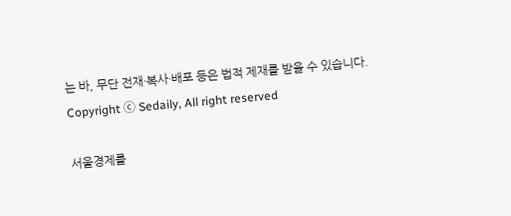는 바, 무단 전재·복사·배포 등은 법적 제재를 받을 수 있습니다.
Copyright ⓒ Sedaily, All right reserved

서울경제를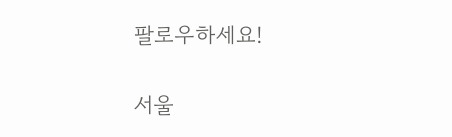팔로우하세요!

서울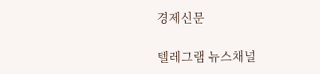경제신문

텔레그램 뉴스채널